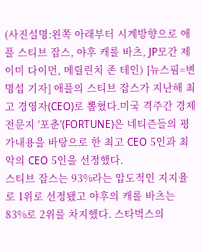(사진설명:왼쪽 아래부터 시계방향으로 애플 스티브 잡스, 야후 캐롤 바츠, JP모간 제이미 다이먼, 메릴린치 존 테인) [뉴스핌=변명섭 기자] 애플의 스티브 잡스가 지난해 최고 경영자(CEO)로 뽑혔다.미국 격주간 경제전문지 '포춘'(FORTUNE)은 네티즌들의 평가내용을 바탕으로 한 최고 CEO 5인과 최악의 CEO 5인을 선정했다.
스티브 잡스는 93%라는 압도적인 지지율로 1위로 선정됐고 야후의 캐롤 바츠는 83%로 2위를 차지했다. 스타벅스의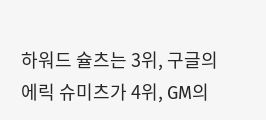하워드 슐츠는 3위, 구글의 에릭 슈미츠가 4위, GM의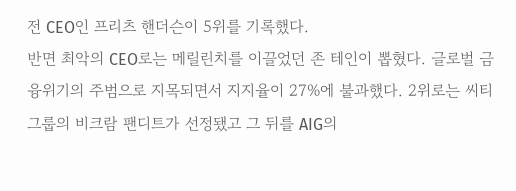전 CEO인 프리츠 핸더슨이 5위를 기록했다.
반면 최악의 CEO로는 메릴린치를 이끌었던 존 테인이 뽑혔다. 글로벌 금융위기의 주범으로 지목되면서 지지율이 27%에 불과했다. 2위로는 씨티그룹의 비크람 팬디트가 선정됐고 그 뒤를 AIG의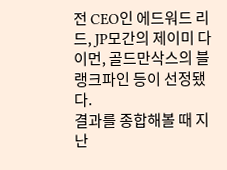전 CEO인 에드워드 리드, JP모간의 제이미 다이먼, 골드만삭스의 블랭크파인 등이 선정됐다.
결과를 종합해볼 때 지난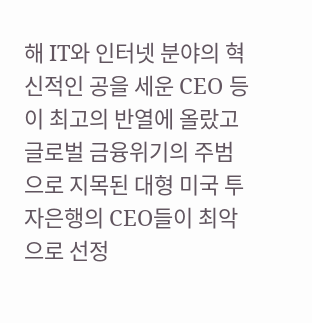해 IT와 인터넷 분야의 혁신적인 공을 세운 CEO 등이 최고의 반열에 올랐고 글로벌 금융위기의 주범으로 지목된 대형 미국 투자은행의 CEO들이 최악으로 선정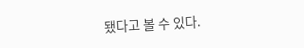됐다고 볼 수 있다.